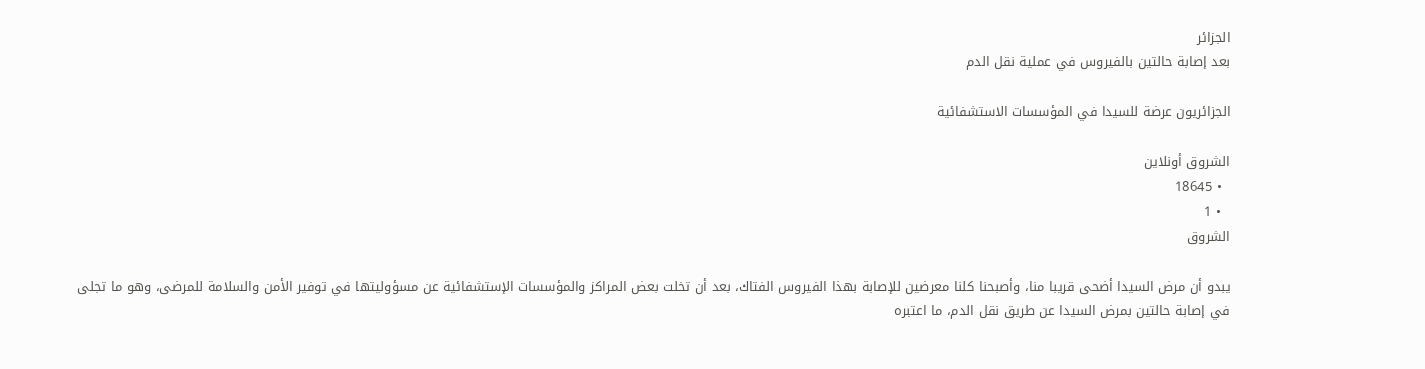الجزائر
بعد إصابة حالتين بالفيروس في عملية نقل الدم

الجزائريون عرضة للسيدا في المؤسسات الاستشفائية

الشروق أونلاين
  • 18645
  • 1
الشروق

يبدو أن مرض السيدا أضحى قريبا منا، وأصبحنا كلنا معرضين للإصابة بهذا الفيروس الفتاك، بعد أن تخلت بعض المراكز والمؤسسات الإستشفائية عن مسؤوليتها في توفير الأمن والسلامة للمرضى، وهو ما تجلى في إصابة حالتين بمرض السيدا عن طريق نقل الدم، ما اعتبره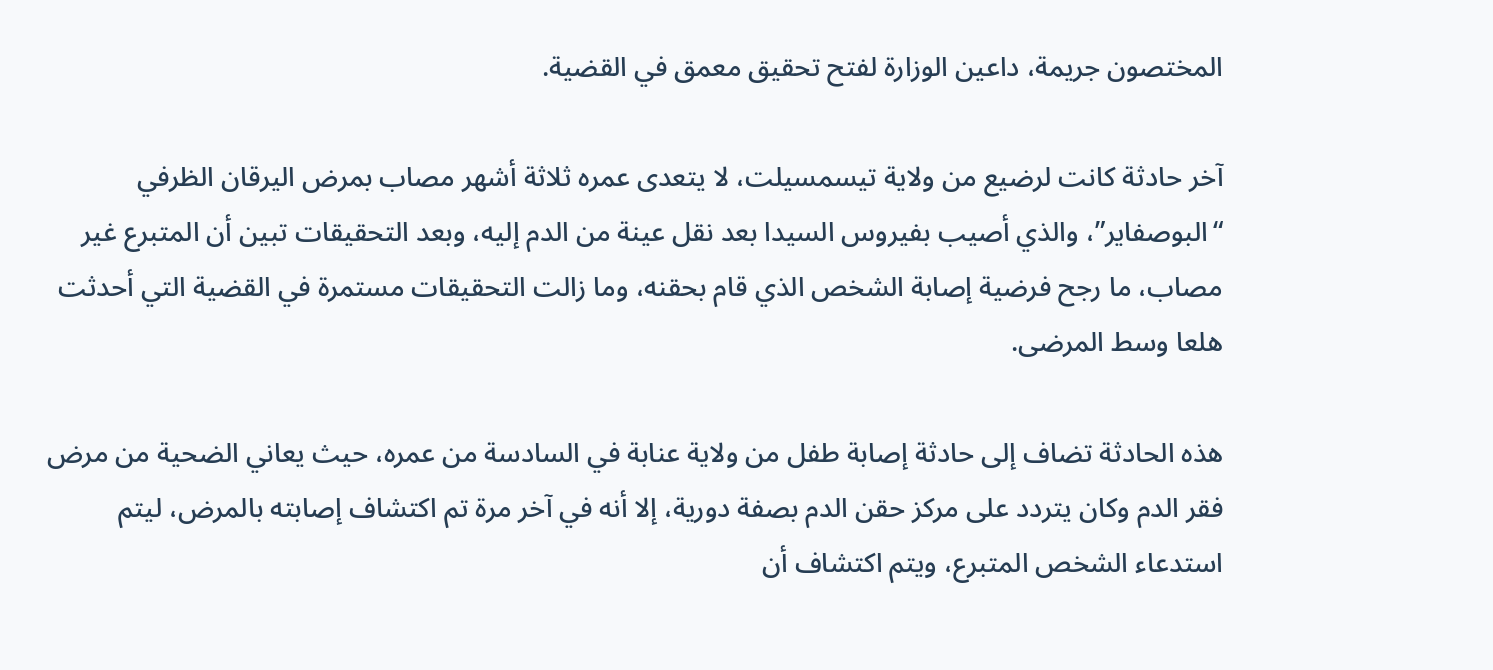المختصون جريمة، داعين الوزارة لفتح تحقيق معمق في القضية.

آخر حادثة كانت لرضيع من ولاية تيسمسيلت، لا يتعدى عمره ثلاثة أشهر مصاب بمرض اليرقان الظرفي “البوصفاير”، والذي أصيب بفيروس السيدا بعد نقل عينة من الدم إليه، وبعد التحقيقات تبين أن المتبرع غير مصاب، ما رجح فرضية إصابة الشخص الذي قام بحقنه، وما زالت التحقيقات مستمرة في القضية التي أحدثت هلعا وسط المرضى.

هذه الحادثة تضاف إلى حادثة إصابة طفل من ولاية عنابة في السادسة من عمره، حيث يعاني الضحية من مرض فقر الدم وكان يتردد على مركز حقن الدم بصفة دورية، إلا أنه في آخر مرة تم اكتشاف إصابته بالمرض، ليتم استدعاء الشخص المتبرع، ويتم اكتشاف أن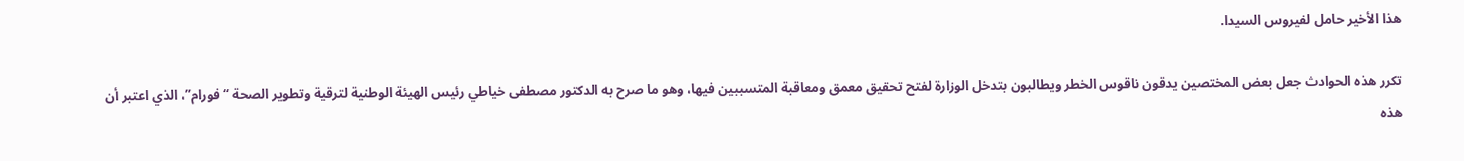هذا الأخير حامل لفيروس السيدا.

تكرر هذه الحوادث جعل بعض المختصين يدقون ناقوس الخطر ويطالبون بتدخل الوزارة لفتح تحقيق معمق ومعاقبة المتسببين فيها، وهو ما صرح به الدكتور مصطفى خياطي رئيس الهيئة الوطنية لترقية وتطوير الصحة “فورام”، الذي اعتبر أن هذه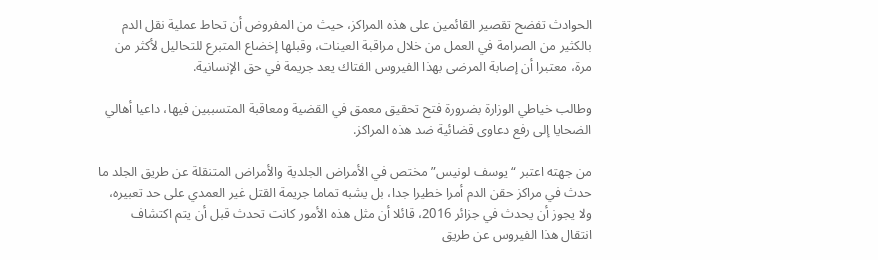الحوادث تفضح تقصير القائمين على هذه المراكز، حيث من المفروض أن تحاط عملية نقل الدم بالكثير من الصرامة في العمل من خلال مراقبة العينات، وقبلها إخضاع المتبرع للتحاليل لأكثر من مرة، معتبرا أن إصابة المرضى بهذا الفيروس الفتاك يعد جريمة في حق الإنسانية.

وطالب خياطي الوزارة بضرورة فتح تحقيق معمق في القضية ومعاقبة المتسببين فيها، داعيا أهالي الضحايا إلى رفع دعاوى قضائية ضد هذه المراكز.

من جهته اعتبر “يوسف لونيس” مختص في الأمراض الجلدية والأمراض المتنقلة عن طريق الجلد ما حدث في مراكز حقن الدم أمرا خطيرا جدا، بل يشبه تماما جريمة القتل غير العمدي على حد تعبيره، ولا يجوز أن يحدث في جزائر 2016، قائلا أن مثل هذه الأمور كانت تحدث قبل أن يتم اكتشاف انتقال هذا الفيروس عن طريق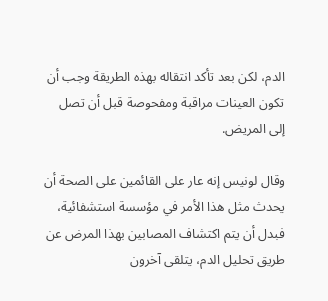الدم، لكن بعد تأكد انتقاله بهذه الطريقة وجب أن تكون العينات مراقبة ومفحوصة قبل أن تصل إلى المريض.

وقال لونيس إنه عار على القائمين على الصحة أن يحدث مثل هذا الأمر في مؤسسة استشفائية، فبدل أن يتم اكتشاف المصابين بهذا المرض عن طريق تحليل الدم، يتلقى آخرون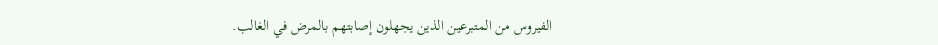الفيروس من المتبرعين الذين يجهلون إصابتهم بالمرض في الغالب.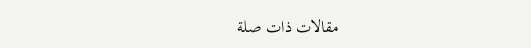مقالات ذات صلة